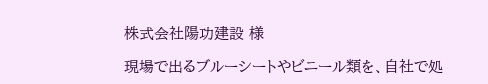株式会社陽功建設 様

現場で出るブルーシートやビニール類を、自社で処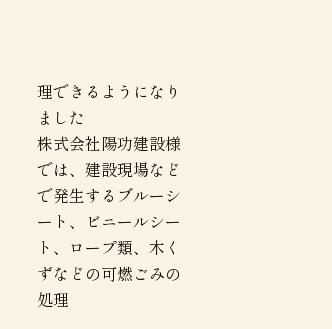理できるようになりました
株式会社陽功建設様では、建設現場などで発生するブルーシート、ビニールシート、ロープ類、木くずなどの可燃ごみの処理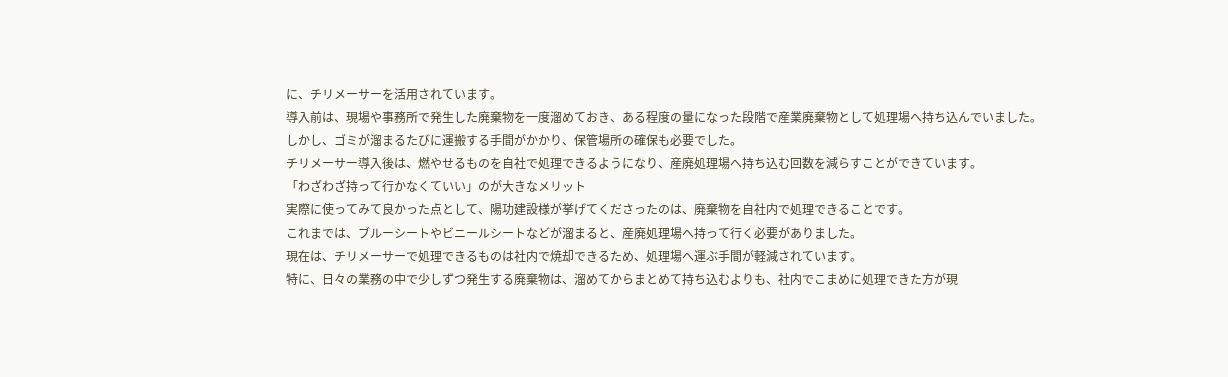に、チリメーサーを活用されています。
導入前は、現場や事務所で発生した廃棄物を一度溜めておき、ある程度の量になった段階で産業廃棄物として処理場へ持ち込んでいました。
しかし、ゴミが溜まるたびに運搬する手間がかかり、保管場所の確保も必要でした。
チリメーサー導入後は、燃やせるものを自社で処理できるようになり、産廃処理場へ持ち込む回数を減らすことができています。
「わざわざ持って行かなくていい」のが大きなメリット
実際に使ってみて良かった点として、陽功建設様が挙げてくださったのは、廃棄物を自社内で処理できることです。
これまでは、ブルーシートやビニールシートなどが溜まると、産廃処理場へ持って行く必要がありました。
現在は、チリメーサーで処理できるものは社内で焼却できるため、処理場へ運ぶ手間が軽減されています。
特に、日々の業務の中で少しずつ発生する廃棄物は、溜めてからまとめて持ち込むよりも、社内でこまめに処理できた方が現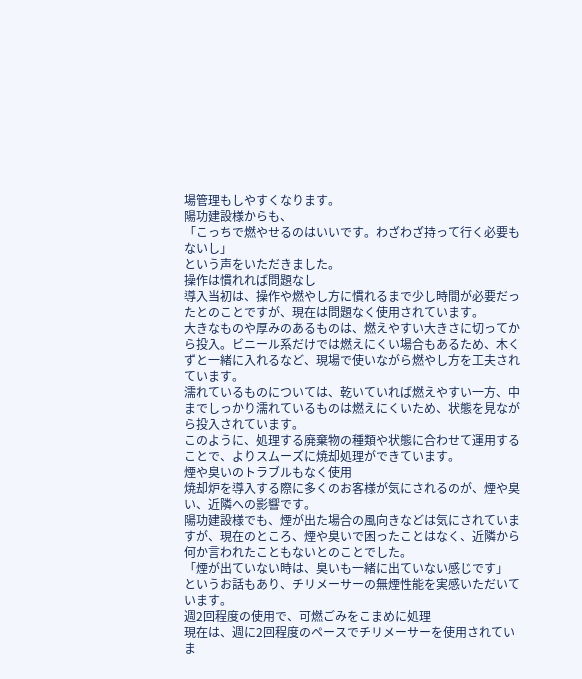場管理もしやすくなります。
陽功建設様からも、
「こっちで燃やせるのはいいです。わざわざ持って行く必要もないし」
という声をいただきました。
操作は慣れれば問題なし
導入当初は、操作や燃やし方に慣れるまで少し時間が必要だったとのことですが、現在は問題なく使用されています。
大きなものや厚みのあるものは、燃えやすい大きさに切ってから投入。ビニール系だけでは燃えにくい場合もあるため、木くずと一緒に入れるなど、現場で使いながら燃やし方を工夫されています。
濡れているものについては、乾いていれば燃えやすい一方、中までしっかり濡れているものは燃えにくいため、状態を見ながら投入されています。
このように、処理する廃棄物の種類や状態に合わせて運用することで、よりスムーズに焼却処理ができています。
煙や臭いのトラブルもなく使用
焼却炉を導入する際に多くのお客様が気にされるのが、煙や臭い、近隣への影響です。
陽功建設様でも、煙が出た場合の風向きなどは気にされていますが、現在のところ、煙や臭いで困ったことはなく、近隣から何か言われたこともないとのことでした。
「煙が出ていない時は、臭いも一緒に出ていない感じです」
というお話もあり、チリメーサーの無煙性能を実感いただいています。
週2回程度の使用で、可燃ごみをこまめに処理
現在は、週に2回程度のペースでチリメーサーを使用されていま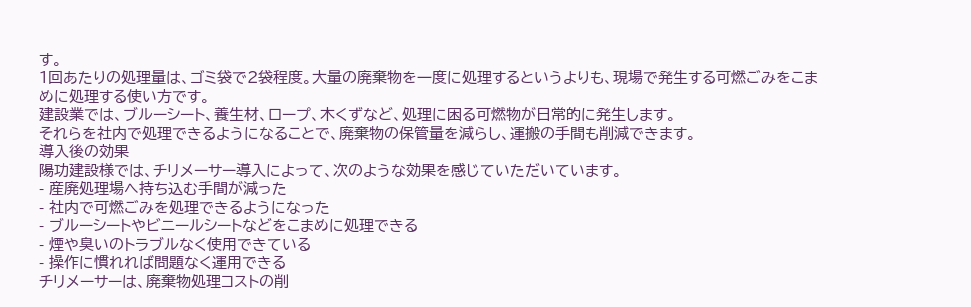す。
1回あたりの処理量は、ゴミ袋で2袋程度。大量の廃棄物を一度に処理するというよりも、現場で発生する可燃ごみをこまめに処理する使い方です。
建設業では、ブルーシート、養生材、ロープ、木くずなど、処理に困る可燃物が日常的に発生します。
それらを社内で処理できるようになることで、廃棄物の保管量を減らし、運搬の手間も削減できます。
導入後の効果
陽功建設様では、チリメーサー導入によって、次のような効果を感じていただいています。
- 産廃処理場へ持ち込む手間が減った
- 社内で可燃ごみを処理できるようになった
- ブルーシートやビニールシートなどをこまめに処理できる
- 煙や臭いのトラブルなく使用できている
- 操作に慣れれば問題なく運用できる
チリメーサーは、廃棄物処理コストの削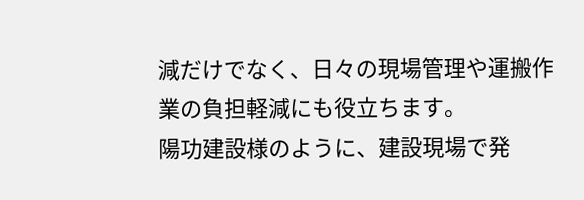減だけでなく、日々の現場管理や運搬作業の負担軽減にも役立ちます。
陽功建設様のように、建設現場で発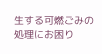生する可燃ごみの処理にお困り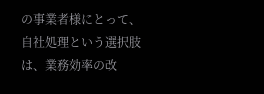の事業者様にとって、自社処理という選択肢は、業務効率の改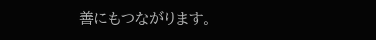善にもつながります。